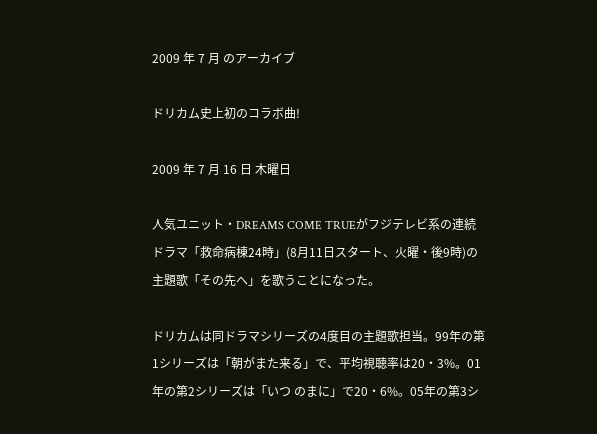2009 年 7 月 のアーカイブ

ドリカム史上初のコラボ曲!

2009 年 7 月 16 日 木曜日

人気ユニット・DREAMS COME TRUEがフジテレビ系の連続ドラマ「救命病棟24時」(8月11日スタート、火曜・後9時)の主題歌「その先へ」を歌うことになった。

ドリカムは同ドラマシリーズの4度目の主題歌担当。99年の第1シリーズは「朝がまた来る」で、平均視聴率は20・3%。01年の第2シリーズは「いつ のまに」で20・6%。05年の第3シ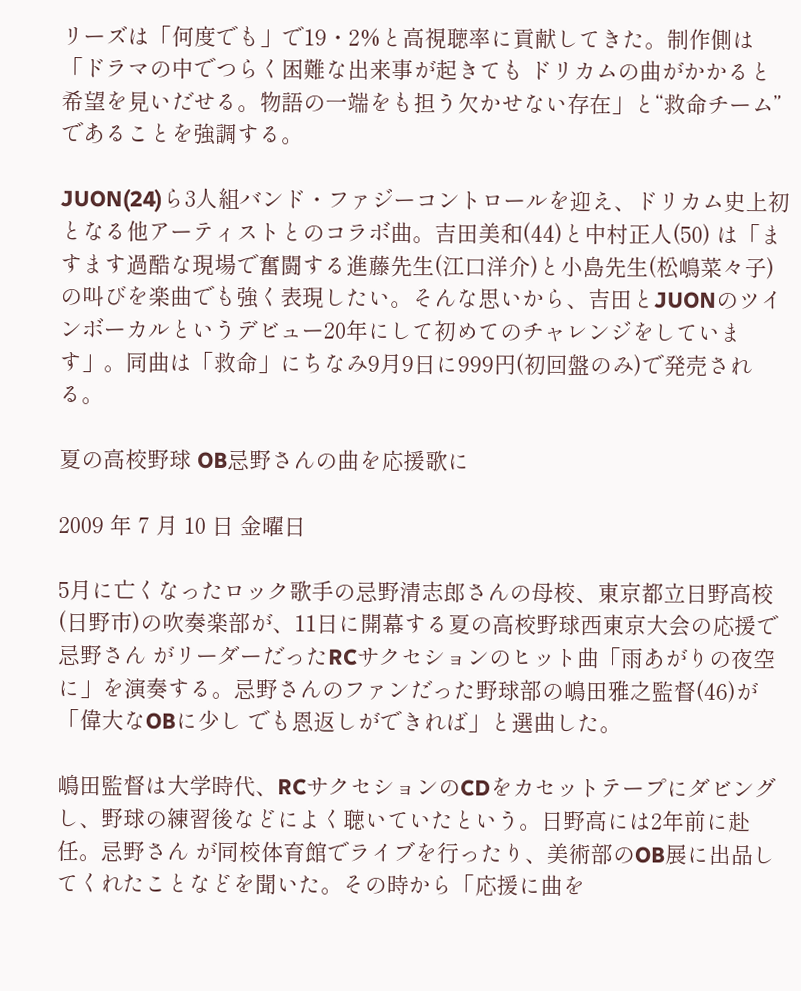リーズは「何度でも」で19・2%と高視聴率に貢献してきた。制作側は「ドラマの中でつらく困難な出来事が起きても ドリカムの曲がかかると希望を見いだせる。物語の一端をも担う欠かせない存在」と“救命チーム”であることを強調する。

JUON(24)ら3人組バンド・ファジーコントロールを迎え、ドリカム史上初となる他アーティストとのコラボ曲。吉田美和(44)と中村正人(50) は「ますます過酷な現場で奮闘する進藤先生(江口洋介)と小島先生(松嶋菜々子)の叫びを楽曲でも強く表現したい。そんな思いから、吉田とJUONのツイ ンボーカルというデビュー20年にして初めてのチャレンジをしています」。同曲は「救命」にちなみ9月9日に999円(初回盤のみ)で発売される。

夏の高校野球 OB忌野さんの曲を応援歌に

2009 年 7 月 10 日 金曜日

5月に亡くなったロック歌手の忌野清志郎さんの母校、東京都立日野高校(日野市)の吹奏楽部が、11日に開幕する夏の高校野球西東京大会の応援で忌野さん がリーダーだったRCサクセションのヒット曲「雨あがりの夜空に」を演奏する。忌野さんのファンだった野球部の嶋田雅之監督(46)が「偉大なOBに少し でも恩返しができれば」と選曲した。

嶋田監督は大学時代、RCサクセションのCDをカセットテープにダビングし、野球の練習後などによく聴いていたという。日野高には2年前に赴任。忌野さん が同校体育館でライブを行ったり、美術部のOB展に出品してくれたことなどを聞いた。その時から「応援に曲を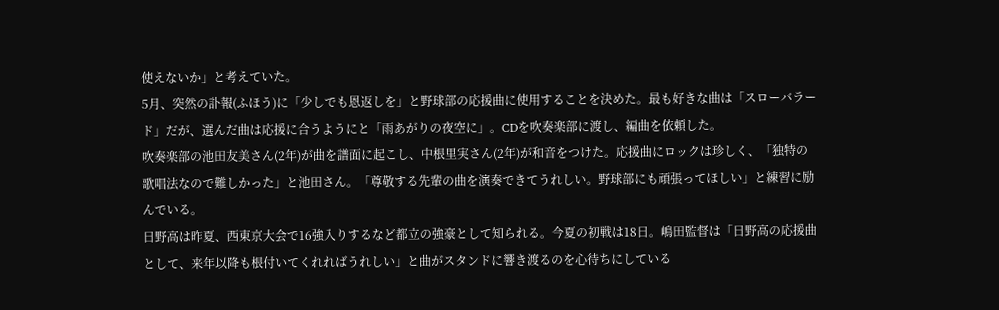使えないか」と考えていた。
5月、突然の訃報(ふほう)に「少しでも恩返しを」と野球部の応援曲に使用することを決めた。最も好きな曲は「スローバラード」だが、選んだ曲は応援に合うようにと「雨あがりの夜空に」。CDを吹奏楽部に渡し、編曲を依頼した。
吹奏楽部の池田友美さん(2年)が曲を譜面に起こし、中根里実さん(2年)が和音をつけた。応援曲にロックは珍しく、「独特の歌唱法なので難しかった」と池田さん。「尊敬する先輩の曲を演奏できてうれしい。野球部にも頑張ってほしい」と練習に励んでいる。
日野高は昨夏、西東京大会で16強入りするなど都立の強豪として知られる。今夏の初戦は18日。嶋田監督は「日野高の応援曲として、来年以降も根付いてくれればうれしい」と曲がスタンドに響き渡るのを心待ちにしている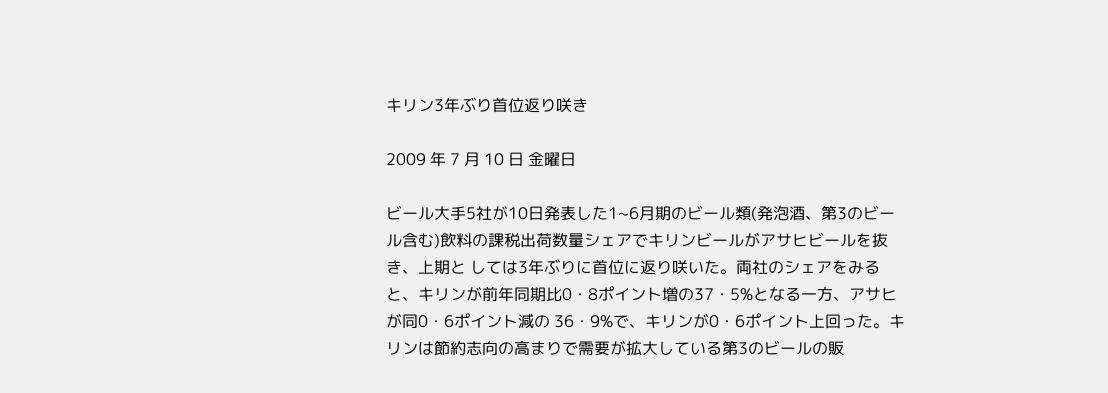キリン3年ぶり首位返り咲き

2009 年 7 月 10 日 金曜日

ビール大手5社が10日発表した1~6月期のビール類(発泡酒、第3のビール含む)飲料の課税出荷数量シェアでキリンビールがアサヒビールを抜き、上期と しては3年ぶりに首位に返り咲いた。両社のシェアをみると、キリンが前年同期比0・8ポイント増の37・5%となる一方、アサヒが同0・6ポイント減の 36・9%で、キリンが0・6ポイント上回った。キリンは節約志向の高まりで需要が拡大している第3のビールの販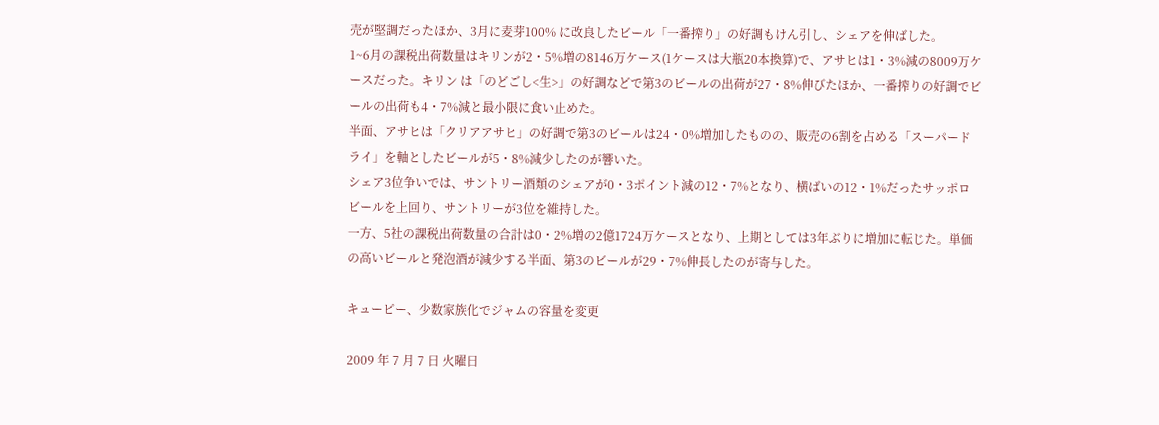売が堅調だったほか、3月に麦芽100% に改良したビール「一番搾り」の好調もけん引し、シェアを伸ばした。
1~6月の課税出荷数量はキリンが2・5%増の8146万ケース(1ケースは大瓶20本換算)で、アサヒは1・3%減の8009万ケースだった。キリン は「のどごし<生>」の好調などで第3のビールの出荷が27・8%伸びたほか、一番搾りの好調でビールの出荷も4・7%減と最小限に食い止めた。
半面、アサヒは「クリアアサヒ」の好調で第3のビールは24・0%増加したものの、販売の6割を占める「スーパードライ」を軸としたビールが5・8%減少したのが響いた。
シェア3位争いでは、サントリー酒類のシェアが0・3ポイント減の12・7%となり、横ばいの12・1%だったサッポロビールを上回り、サントリーが3位を維持した。
一方、5社の課税出荷数量の合計は0・2%増の2億1724万ケースとなり、上期としては3年ぶりに増加に転じた。単価の高いビールと発泡酒が減少する半面、第3のビールが29・7%伸長したのが寄与した。

キューピー、少数家族化でジャムの容量を変更

2009 年 7 月 7 日 火曜日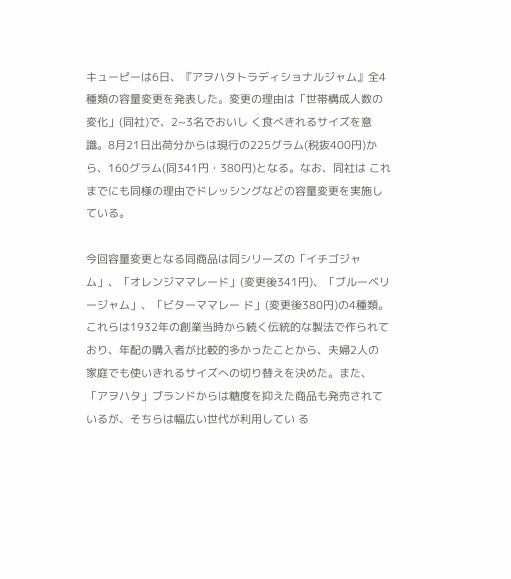キューピーは6日、『アヲハタトラディショナルジャム』全4種類の容量変更を発表した。変更の理由は「世帯構成人数の変化」(同社)で、2~3名でおいし く食べきれるサイズを意識。8月21日出荷分からは現行の225グラム(税抜400円)から、160グラム(同341円・380円)となる。なお、同社は これまでにも同様の理由でドレッシングなどの容量変更を実施している。

今回容量変更となる同商品は同シリーズの「イチゴジャム」、「オレンジママレード」(変更後341円)、「ブルーベリージャム」、「ビターママレー ド」(変更後380円)の4種類。これらは1932年の創業当時から続く伝統的な製法で作られており、年配の購入者が比較的多かったことから、夫婦2人の 家庭でも使いきれるサイズへの切り替えを決めた。また、「アヲハタ」ブランドからは糖度を抑えた商品も発売されているが、そちらは幅広い世代が利用してい る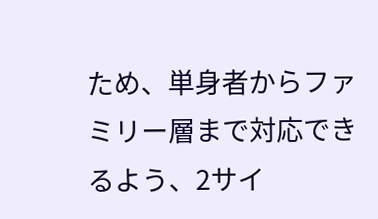ため、単身者からファミリー層まで対応できるよう、2サイ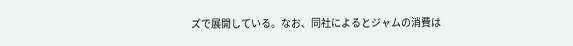ズで展開している。なお、同社によるとジャムの消費は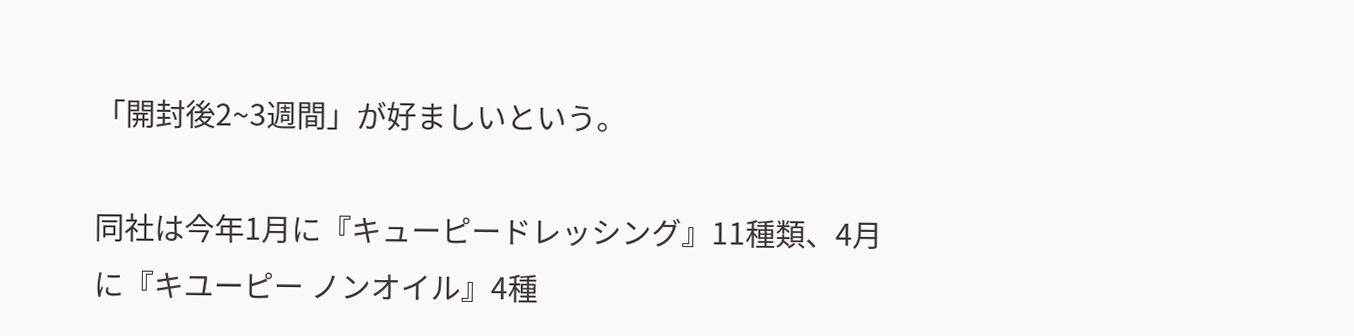「開封後2~3週間」が好ましいという。

同社は今年1月に『キューピードレッシング』11種類、4月に『キユーピー ノンオイル』4種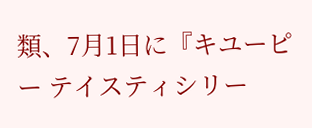類、7月1日に『キユーピー テイスティシリー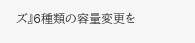ズ』6種類の容量変更を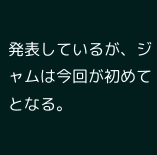発表しているが、ジャムは今回が初めてとなる。